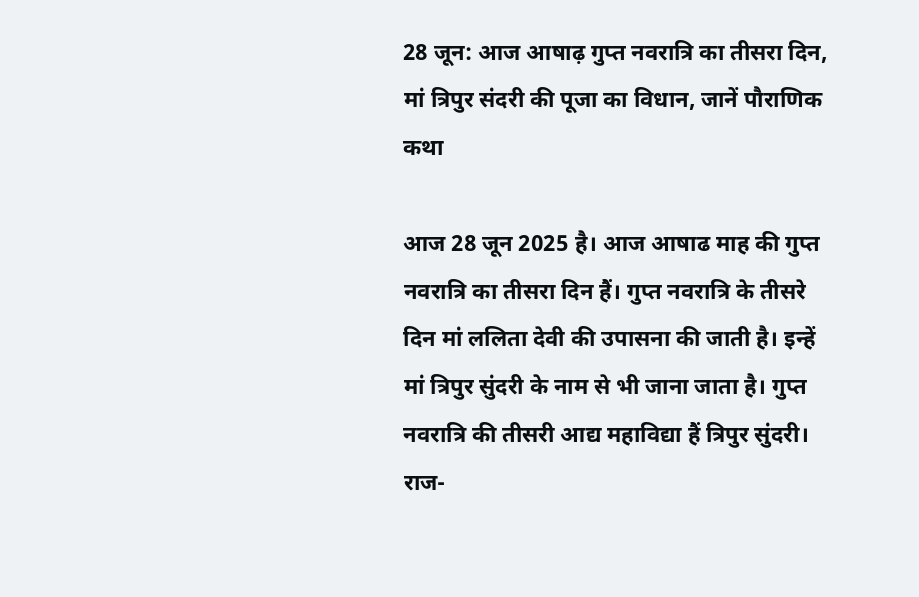28 जून: आज आषाढ़ गुप्त नवरात्रि का तीसरा दिन, मां त्रिपुर संदरी की पूजा का विधान, जानें पौराणिक कथा

आज 28 जून 2025 है। आज आषाढ माह की गुप्त नवरात्रि का तीसरा दिन हैं। गुप्त नवरात्रि के तीसरे दिन मां ललिता देवी की उपासना की जाती है। इन्हें मां त्रिपुर सुंदरी के नाम से भी जाना जाता है। गुप्त नवरात्रि की तीसरी आद्य महाविद्या हैं त्रिपुर सुंदरी। राज-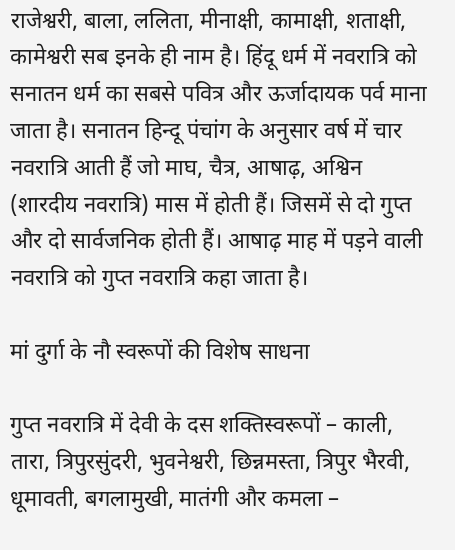राजेश्वरी, बाला, ललिता, मीनाक्षी, कामाक्षी, शताक्षी, कामेश्वरी सब इनके ही नाम है। हिंदू धर्म में नवरात्रि को सनातन धर्म का सबसे पवित्र और ऊर्जादायक पर्व माना जाता है। सनातन हिन्दू पंचांग के अनुसार वर्ष में चार नवरात्रि आती हैं जो माघ, चैत्र, आषाढ़, अश्विन (शारदीय नवरात्रि) मास में होती हैं। जिसमें से दो गुप्त और दो सार्वजनिक होती हैं। आषाढ़ माह में पड़ने वाली नवरात्रि को गुप्त नवरात्रि कहा जाता है।

मां दुर्गा के नौ स्वरूपों की विशेष साधना

गुप्त नवरात्रि में देवी के दस शक्तिस्वरूपों – काली, तारा, त्रिपुरसुंदरी, भुवनेश्वरी, छिन्नमस्ता, त्रिपुर भैरवी, धूमावती, बगलामुखी, मातंगी और कमला –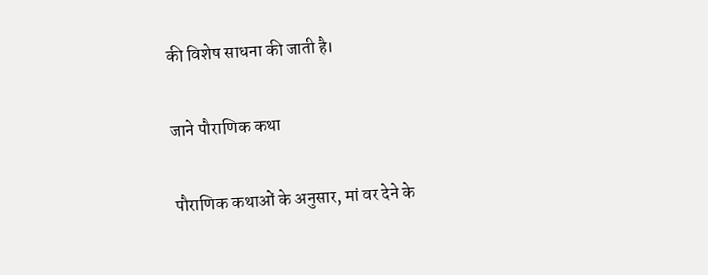की विशेष साधना की जाती है।

जाने पौराणिक कथा

पौराणिक कथाओं के अनुसार, मां वर देने के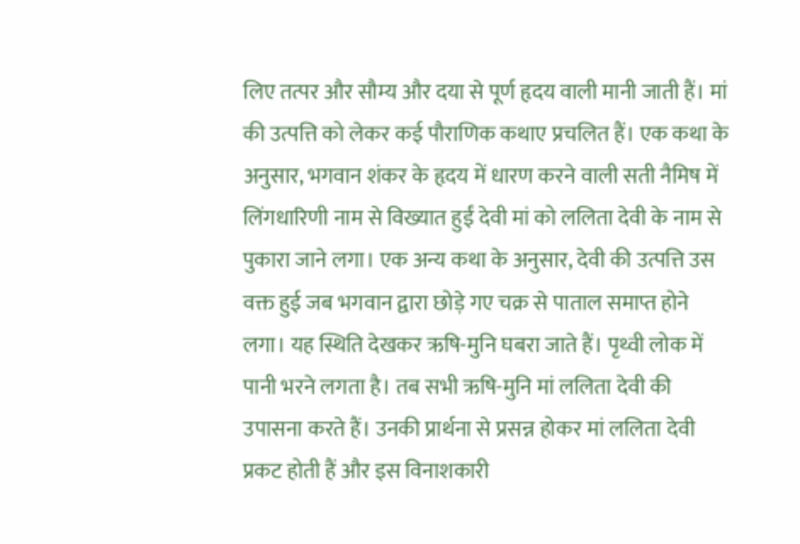लिए तत्पर और सौम्य और दया से पूर्ण हृदय वाली मानी जाती हैं। मां की उत्पत्ति को लेकर कई पौराणिक कथाए प्रचलित हैं। एक कथा के अनुसार, भगवान शंकर के हृदय में धारण करने वाली सती नैमिष में लिंगधारिणी नाम से विख्यात हुईं देवी मां को ललिता देवी के नाम से पुकारा जाने लगा। एक अन्य कथा के अनुसार, देवी की उत्पत्ति उस वक्त हुई जब भगवान द्वारा छोड़े गए चक्र से पाताल समाप्त होने लगा। यह स्थिति देखकर ऋषि-मुनि घबरा जाते हैं। पृथ्वी लोक में पानी भरने लगता है। तब सभी ऋषि-मुनि मां ललिता देवी की उपासना करते हैं। उनकी प्रार्थना से प्रसन्न होकर मां ललिता देवी प्रकट होती हैं और इस विनाशकारी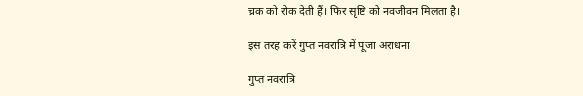च्रक को रोक देती हैं। फिर सृष्टि को नवजीवन मिलता है।

इस तरह करें गुप्त नवरात्रि में पूजा अराधना

गुप्त नवरात्रि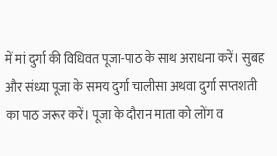में मां दुर्गा की विधिवत पूजा-पाठ के साथ अराधना करें। सुबह और संध्या पूजा के समय दुर्गा चालीसा अथवा दुर्गा सप्तशती का पाठ जरूर करें। पूजा के दौरान माता को लोंग व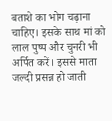बताशे का भोग चढ़ाना चाहिए। इसके साथ मां को लाल पुष्प और चुनरी भी अर्पित करें। इससे माता जल्दी प्रसन्न हो जाती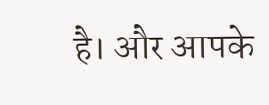है। और आपके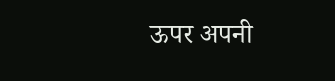ऊपर अपनी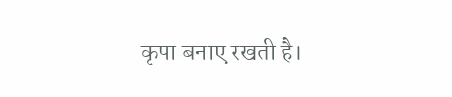कृपा बनाए रखती है।